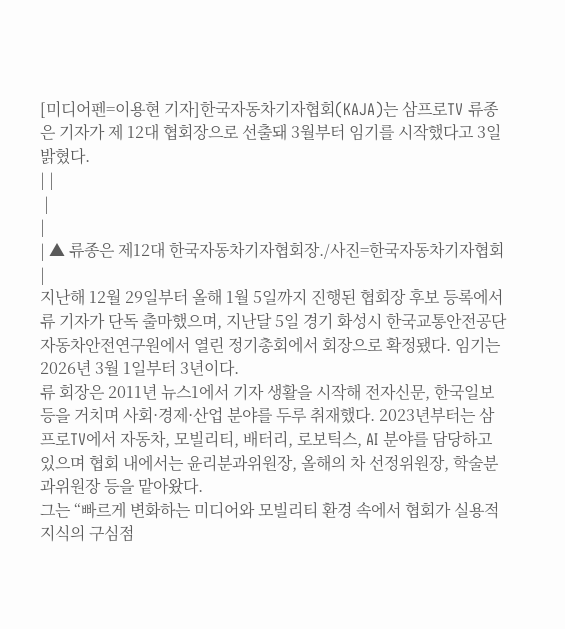[미디어펜=이용현 기자]한국자동차기자협회(KAJA)는 삼프로TV 류종은 기자가 제 12대 협회장으로 선출돼 3월부터 임기를 시작했다고 3일 밝혔다.
| |
 |
|
| ▲ 류종은 제12대 한국자동차기자협회장./사진=한국자동차기자협회 |
지난해 12월 29일부터 올해 1월 5일까지 진행된 협회장 후보 등록에서 류 기자가 단독 출마했으며, 지난달 5일 경기 화성시 한국교통안전공단 자동차안전연구원에서 열린 정기총회에서 회장으로 확정됐다. 임기는 2026년 3월 1일부터 3년이다.
류 회장은 2011년 뉴스1에서 기자 생활을 시작해 전자신문, 한국일보 등을 거치며 사회·경제·산업 분야를 두루 취재했다. 2023년부터는 삼프로TV에서 자동차, 모빌리티, 배터리, 로보틱스, AI 분야를 담당하고 있으며 협회 내에서는 윤리분과위원장, 올해의 차 선정위원장, 학술분과위원장 등을 맡아왔다.
그는 “빠르게 변화하는 미디어와 모빌리티 환경 속에서 협회가 실용적 지식의 구심점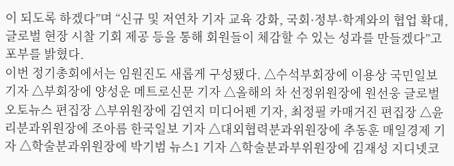이 되도록 하겠다”며 “신규 및 저연차 기자 교육 강화, 국회·정부·학계와의 협업 확대, 글로벌 현장 시찰 기회 제공 등을 통해 회원들이 체감할 수 있는 성과를 만들겠다”고 포부를 밝혔다.
이번 정기총회에서는 임원진도 새롭게 구성됐다. △수석부회장에 이용상 국민일보 기자 △부회장에 양성운 메트로신문 기자 △올해의 차 선정위원장에 원선웅 글로벌오토뉴스 편집장 △부위원장에 김연지 미디어펜 기자, 최정필 카매거진 편집장 △윤리분과위원장에 조아름 한국일보 기자 △대외협력분과위원장에 추동훈 매일경제 기자 △학술분과위원장에 박기범 뉴스1 기자 △학술분과부위원장에 김재성 지디넷코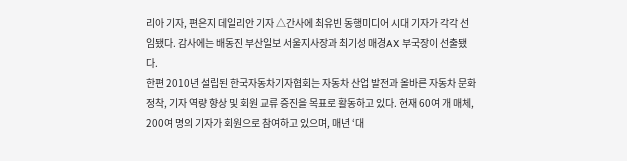리아 기자, 편은지 데일리안 기자 △간사에 최유빈 동행미디어 시대 기자가 각각 선임됐다. 감사에는 배동진 부산일보 서울지사장과 최기성 매경AX 부국장이 선출됐다.
한편 2010년 설립된 한국자동차기자협회는 자동차 산업 발전과 올바른 자동차 문화 정착, 기자 역량 향상 및 회원 교류 증진을 목표로 활동하고 있다. 현재 60여 개 매체, 200여 명의 기자가 회원으로 참여하고 있으며, 매년 ‘대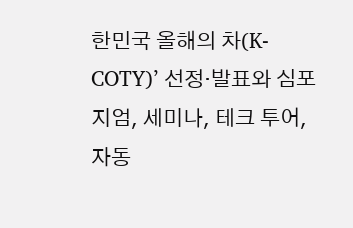한민국 올해의 차(K-COTY)’ 선정·발표와 심포지엄, 세미나, 테크 투어, 자동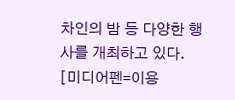차인의 밤 등 다양한 행사를 개최하고 있다.
[미디어펜=이용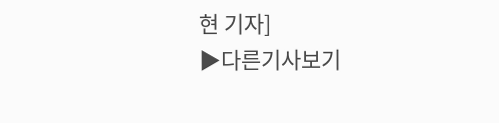현 기자]
▶다른기사보기